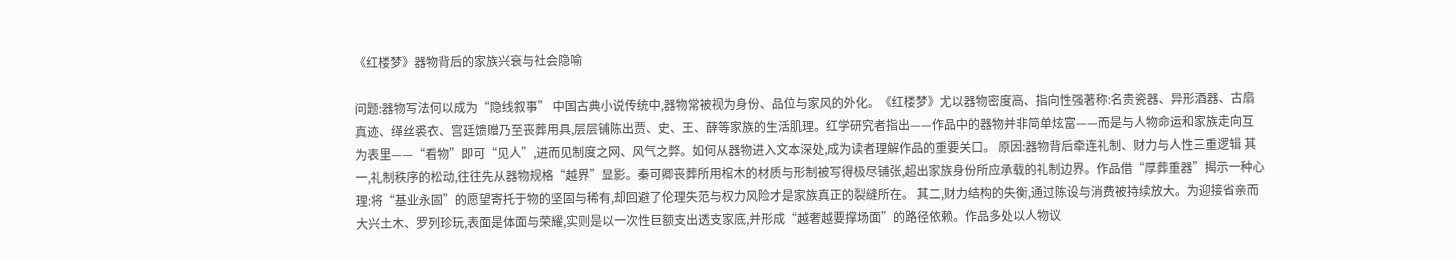《红楼梦》器物背后的家族兴衰与社会隐喻

问题:器物写法何以成为“隐线叙事” 中国古典小说传统中,器物常被视为身份、品位与家风的外化。《红楼梦》尤以器物密度高、指向性强著称:名贵瓷器、异形酒器、古扇真迹、缂丝裘衣、宫廷馈赠乃至丧葬用具,层层铺陈出贾、史、王、薛等家族的生活肌理。红学研究者指出——作品中的器物并非简单炫富——而是与人物命运和家族走向互为表里——“看物”即可“见人”,进而见制度之网、风气之弊。如何从器物进入文本深处,成为读者理解作品的重要关口。 原因:器物背后牵连礼制、财力与人性三重逻辑 其一,礼制秩序的松动,往往先从器物规格“越界”显影。秦可卿丧葬所用棺木的材质与形制被写得极尽铺张,超出家族身份所应承载的礼制边界。作品借“厚葬重器”揭示一种心理:将“基业永固”的愿望寄托于物的坚固与稀有,却回避了伦理失范与权力风险才是家族真正的裂缝所在。 其二,财力结构的失衡,通过陈设与消费被持续放大。为迎接省亲而大兴土木、罗列珍玩,表面是体面与荣耀,实则是以一次性巨额支出透支家底,并形成“越奢越要撑场面”的路径依赖。作品多处以人物议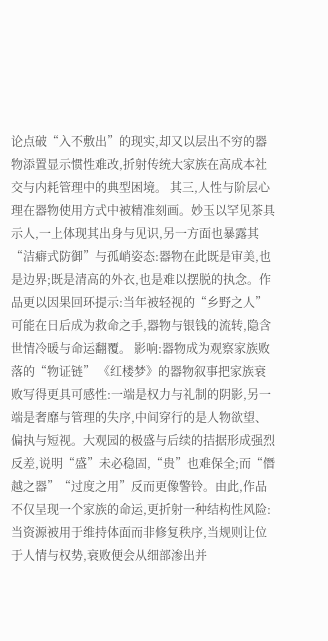论点破“入不敷出”的现实,却又以层出不穷的器物添置显示惯性难改,折射传统大家族在高成本社交与内耗管理中的典型困境。 其三,人性与阶层心理在器物使用方式中被精准刻画。妙玉以罕见茶具示人,一上体现其出身与见识,另一方面也暴露其“洁癖式防御”与孤峭姿态:器物在此既是审美,也是边界;既是清高的外衣,也是难以摆脱的执念。作品更以因果回环提示:当年被轻视的“乡野之人”可能在日后成为救命之手,器物与银钱的流转,隐含世情冷暖与命运翻覆。 影响:器物成为观察家族败落的“物证链” 《红楼梦》的器物叙事把家族衰败写得更具可感性:一端是权力与礼制的阴影,另一端是奢靡与管理的失序,中间穿行的是人物欲望、偏执与短视。大观园的极盛与后续的拮据形成强烈反差,说明“盛”未必稳固,“贵”也难保全;而“僭越之器”“过度之用”反而更像警铃。由此,作品不仅呈现一个家族的命运,更折射一种结构性风险:当资源被用于维持体面而非修复秩序,当规则让位于人情与权势,衰败便会从细部渗出并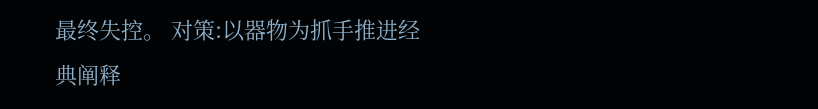最终失控。 对策:以器物为抓手推进经典阐释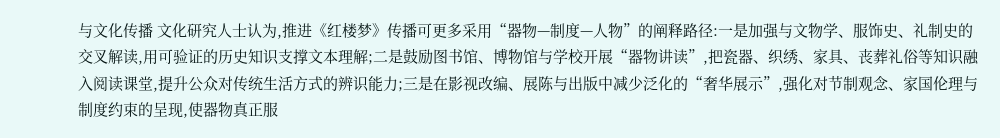与文化传播 文化研究人士认为,推进《红楼梦》传播可更多采用“器物—制度—人物”的阐释路径:一是加强与文物学、服饰史、礼制史的交叉解读,用可验证的历史知识支撑文本理解;二是鼓励图书馆、博物馆与学校开展“器物讲读”,把瓷器、织绣、家具、丧葬礼俗等知识融入阅读课堂,提升公众对传统生活方式的辨识能力;三是在影视改编、展陈与出版中减少泛化的“奢华展示”,强化对节制观念、家国伦理与制度约束的呈现,使器物真正服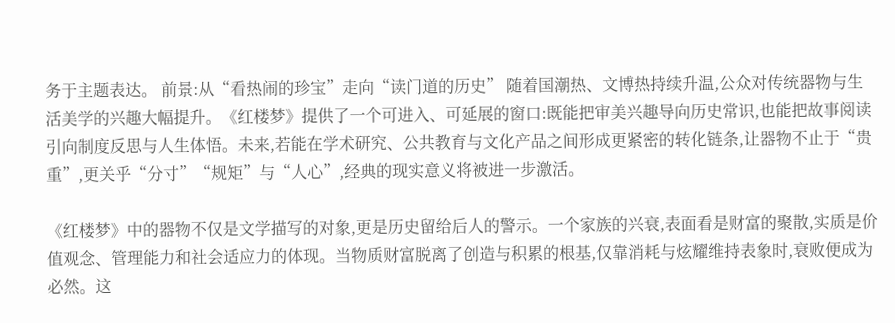务于主题表达。 前景:从“看热闹的珍宝”走向“读门道的历史” 随着国潮热、文博热持续升温,公众对传统器物与生活美学的兴趣大幅提升。《红楼梦》提供了一个可进入、可延展的窗口:既能把审美兴趣导向历史常识,也能把故事阅读引向制度反思与人生体悟。未来,若能在学术研究、公共教育与文化产品之间形成更紧密的转化链条,让器物不止于“贵重”,更关乎“分寸”“规矩”与“人心”,经典的现实意义将被进一步激活。

《红楼梦》中的器物不仅是文学描写的对象,更是历史留给后人的警示。一个家族的兴衰,表面看是财富的聚散,实质是价值观念、管理能力和社会适应力的体现。当物质财富脱离了创造与积累的根基,仅靠消耗与炫耀维持表象时,衰败便成为必然。这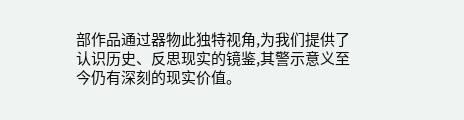部作品通过器物此独特视角,为我们提供了认识历史、反思现实的镜鉴,其警示意义至今仍有深刻的现实价值。